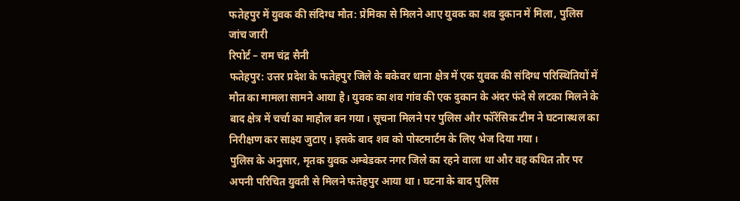फतेहपुर में युवक की संदिग्ध मौत: प्रेमिका से मिलने आए युवक का शव दुकान में मिला, पुलिस जांच जारी
रिपोर्ट – राम चंद्र सैनी
फतेहपुर: उत्तर प्रदेश के फतेहपुर जिले के बकेवर थाना क्षेत्र में एक युवक की संदिग्ध परिस्थितियों में मौत का मामला सामने आया है। युवक का शव गांव की एक दुकान के अंदर फंदे से लटका मिलने के बाद क्षेत्र में चर्चा का माहौल बन गया। सूचना मिलने पर पुलिस और फॉरेंसिक टीम ने घटनास्थल का निरीक्षण कर साक्ष्य जुटाए। इसके बाद शव को पोस्टमार्टम के लिए भेज दिया गया।
पुलिस के अनुसार, मृतक युवक अम्बेडकर नगर जिले का रहने वाला था और वह कथित तौर पर अपनी परिचित युवती से मिलने फतेहपुर आया था। घटना के बाद पुलिस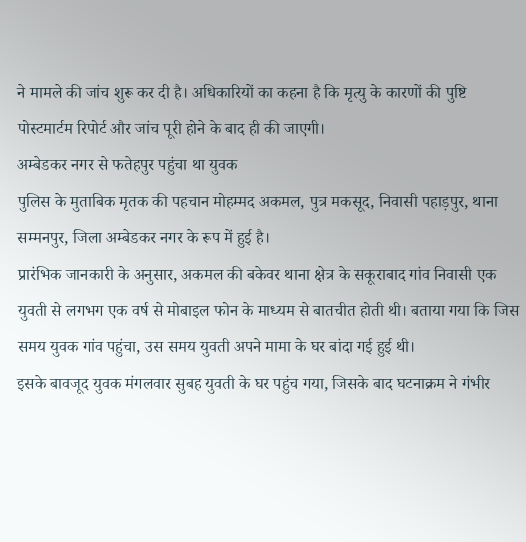ने मामले की जांच शुरू कर दी है। अधिकारियों का कहना है कि मृत्यु के कारणों की पुष्टि पोस्टमार्टम रिपोर्ट और जांच पूरी होने के बाद ही की जाएगी।
अम्बेडकर नगर से फतेहपुर पहुंचा था युवक
पुलिस के मुताबिक मृतक की पहचान मोहम्मद अकमल, पुत्र मकसूद, निवासी पहाड़पुर, थाना सम्मनपुर, जिला अम्बेडकर नगर के रूप में हुई है।
प्रारंभिक जानकारी के अनुसार, अकमल की बकेवर थाना क्षेत्र के सकूराबाद गांव निवासी एक युवती से लगभग एक वर्ष से मोबाइल फोन के माध्यम से बातचीत होती थी। बताया गया कि जिस समय युवक गांव पहुंचा, उस समय युवती अपने मामा के घर बांदा गई हुई थी।
इसके बावजूद युवक मंगलवार सुबह युवती के घर पहुंच गया, जिसके बाद घटनाक्रम ने गंभीर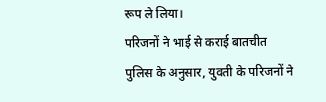रूप ले लिया।
परिजनों ने भाई से कराई बातचीत
पुलिस के अनुसार, युवती के परिजनों ने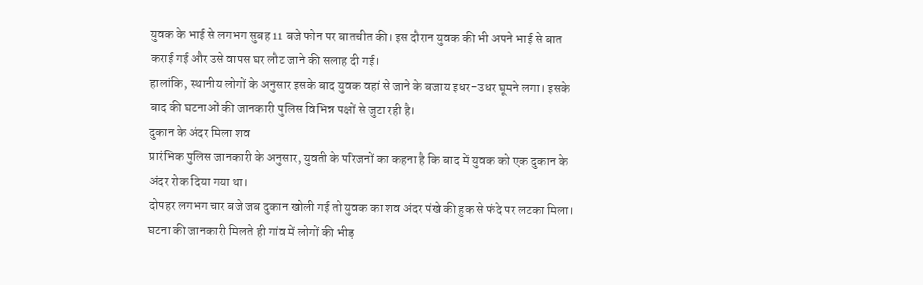युवक के भाई से लगभग सुबह 11 बजे फोन पर बातचीत की। इस दौरान युवक की भी अपने भाई से बात कराई गई और उसे वापस घर लौट जाने की सलाह दी गई।
हालांकि, स्थानीय लोगों के अनुसार इसके बाद युवक वहां से जाने के बजाय इधर-उधर घूमने लगा। इसके बाद की घटनाओं की जानकारी पुलिस विभिन्न पक्षों से जुटा रही है।
दुकान के अंदर मिला शव
प्रारंभिक पुलिस जानकारी के अनुसार, युवती के परिजनों का कहना है कि बाद में युवक को एक दुकान के अंदर रोक दिया गया था।
दोपहर लगभग चार बजे जब दुकान खोली गई तो युवक का शव अंदर पंखे की हुक से फंदे पर लटका मिला। घटना की जानकारी मिलते ही गांव में लोगों की भीड़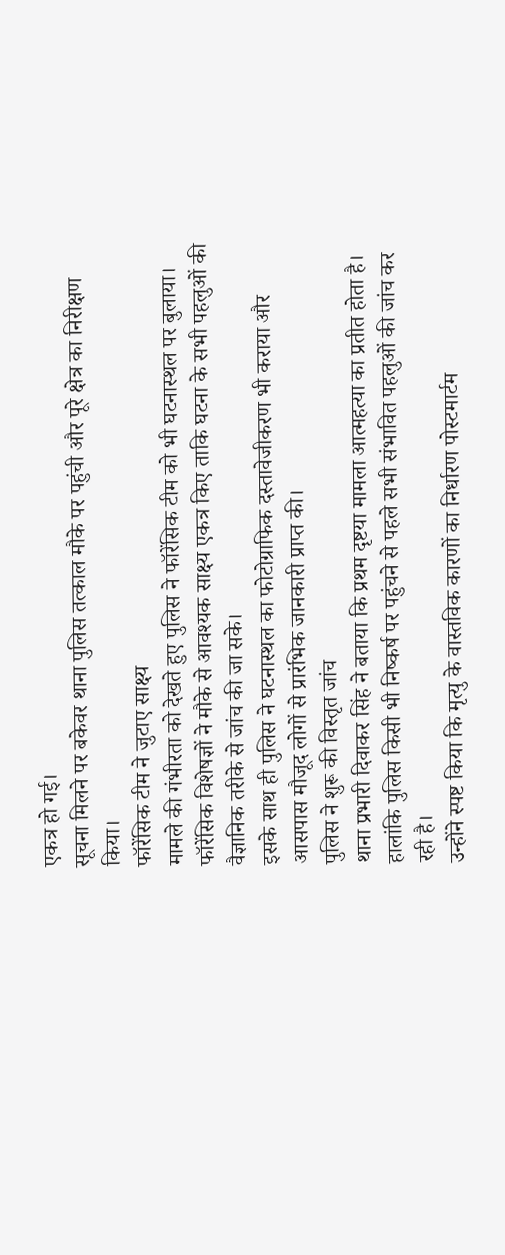एकत्र हो गई।
सूचना मिलने पर बकेवर थाना पुलिस तत्काल मौके पर पहुंची और पूरे क्षेत्र का निरीक्षण किया।
फॉरेंसिक टीम ने जुटाए साक्ष्य
मामले की गंभीरता को देखते हुए पुलिस ने फॉरेंसिक टीम को भी घटनास्थल पर बुलाया।
फॉरेंसिक विशेषज्ञों ने मौके से आवश्यक साक्ष्य एकत्र किए ताकि घटना के सभी पहलुओं की वैज्ञानिक तरीके से जांच की जा सके।
इसके साथ ही पुलिस ने घटनास्थल का फोटोग्राफिक दस्तावेजीकरण भी कराया और आसपास मौजूद लोगों से प्रारंभिक जानकारी प्राप्त की।
पुलिस ने शुरू की विस्तृत जांच
थाना प्रभारी दिवाकर सिंह ने बताया कि प्रथम दृष्टया मामला आत्महत्या का प्रतीत होता है। हालांकि पुलिस किसी भी निष्कर्ष पर पहुंचने से पहले सभी संभावित पहलुओं की जांच कर रही है।
उन्होंने स्पष्ट किया कि मृत्यु के वास्तविक कारणों का निर्धारण पोस्टमार्टम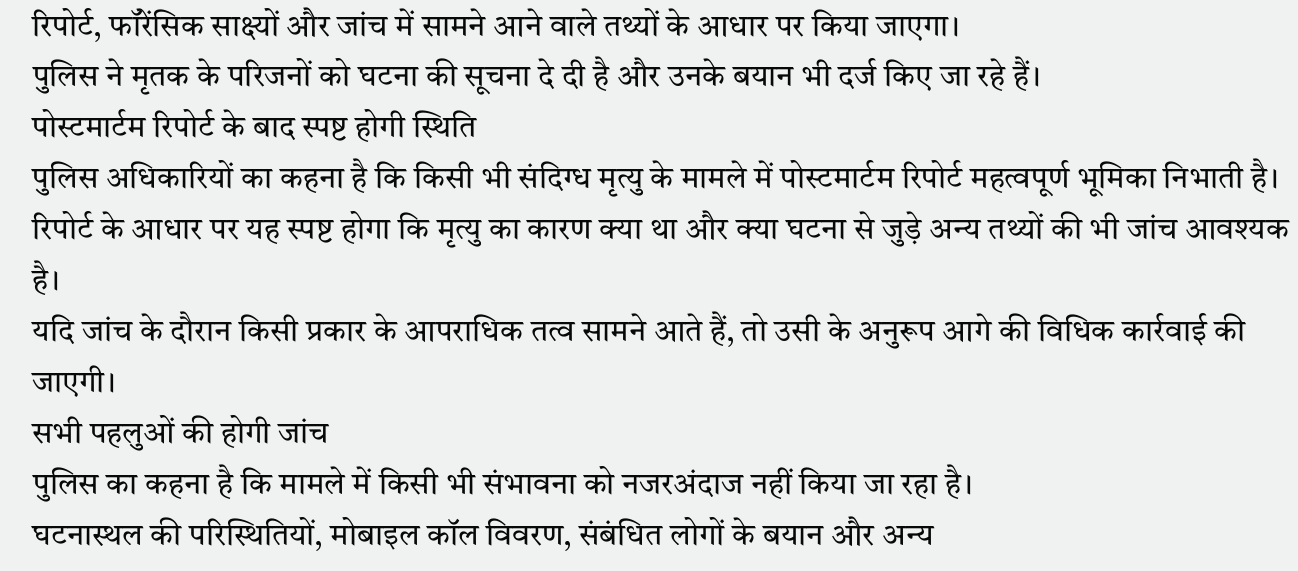रिपोर्ट, फॉरेंसिक साक्ष्यों और जांच में सामने आने वाले तथ्यों के आधार पर किया जाएगा।
पुलिस ने मृतक के परिजनों को घटना की सूचना दे दी है और उनके बयान भी दर्ज किए जा रहे हैं।
पोस्टमार्टम रिपोर्ट के बाद स्पष्ट होगी स्थिति
पुलिस अधिकारियों का कहना है कि किसी भी संदिग्ध मृत्यु के मामले में पोस्टमार्टम रिपोर्ट महत्वपूर्ण भूमिका निभाती है।
रिपोर्ट के आधार पर यह स्पष्ट होगा कि मृत्यु का कारण क्या था और क्या घटना से जुड़े अन्य तथ्यों की भी जांच आवश्यक है।
यदि जांच के दौरान किसी प्रकार के आपराधिक तत्व सामने आते हैं, तो उसी के अनुरूप आगे की विधिक कार्रवाई की जाएगी।
सभी पहलुओं की होगी जांच
पुलिस का कहना है कि मामले में किसी भी संभावना को नजरअंदाज नहीं किया जा रहा है।
घटनास्थल की परिस्थितियों, मोबाइल कॉल विवरण, संबंधित लोगों के बयान और अन्य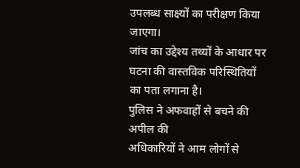उपलब्ध साक्ष्यों का परीक्षण किया जाएगा।
जांच का उद्देश्य तथ्यों के आधार पर घटना की वास्तविक परिस्थितियों का पता लगाना है।
पुलिस ने अफवाहों से बचने की अपील की
अधिकारियों ने आम लोगों से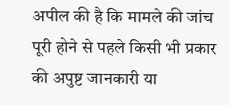अपील की है कि मामले की जांच पूरी होने से पहले किसी भी प्रकार की अपुष्ट जानकारी या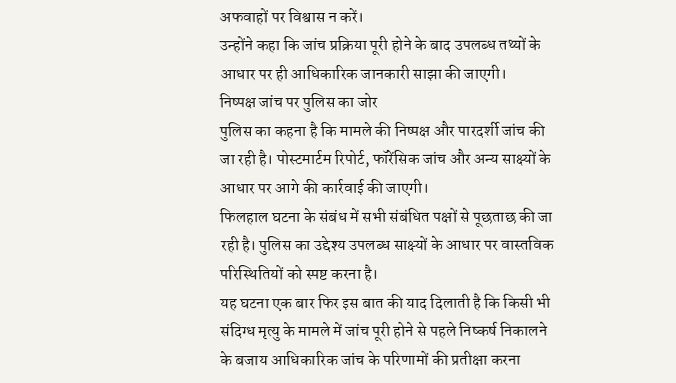अफवाहों पर विश्वास न करें।
उन्होंने कहा कि जांच प्रक्रिया पूरी होने के बाद उपलब्ध तथ्यों के आधार पर ही आधिकारिक जानकारी साझा की जाएगी।
निष्पक्ष जांच पर पुलिस का जोर
पुलिस का कहना है कि मामले की निष्पक्ष और पारदर्शी जांच की जा रही है। पोस्टमार्टम रिपोर्ट, फॉरेंसिक जांच और अन्य साक्ष्यों के आधार पर आगे की कार्रवाई की जाएगी।
फिलहाल घटना के संबंध में सभी संबंधित पक्षों से पूछताछ की जा रही है। पुलिस का उद्देश्य उपलब्ध साक्ष्यों के आधार पर वास्तविक परिस्थितियों को स्पष्ट करना है।
यह घटना एक बार फिर इस बात की याद दिलाती है कि किसी भी संदिग्ध मृत्यु के मामले में जांच पूरी होने से पहले निष्कर्ष निकालने के बजाय आधिकारिक जांच के परिणामों की प्रतीक्षा करना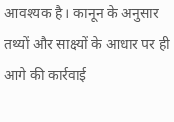आवश्यक है। कानून के अनुसार तथ्यों और साक्ष्यों के आधार पर ही आगे की कार्रवाई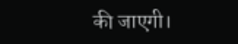की जाएगी।